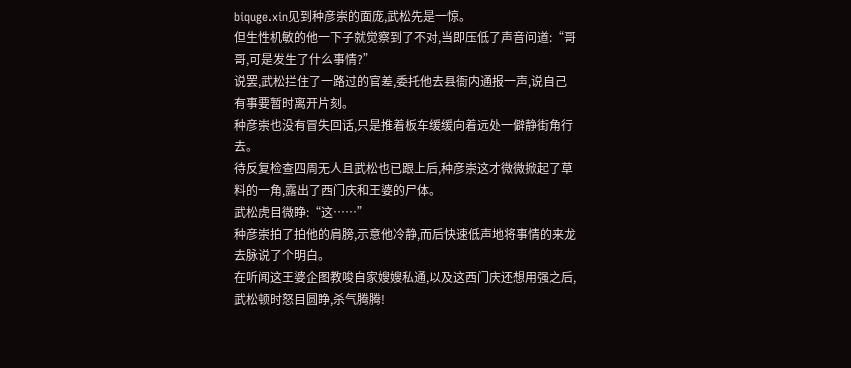biquge.xin见到种彦崇的面庞,武松先是一惊。
但生性机敏的他一下子就觉察到了不对,当即压低了声音问道:“哥哥,可是发生了什么事情?”
说罢,武松拦住了一路过的官差,委托他去县衙内通报一声,说自己有事要暂时离开片刻。
种彦崇也没有冒失回话,只是推着板车缓缓向着远处一僻静街角行去。
待反复检查四周无人且武松也已跟上后,种彦崇这才微微掀起了草料的一角,露出了西门庆和王婆的尸体。
武松虎目微睁:“这……”
种彦崇拍了拍他的肩膀,示意他冷静,而后快速低声地将事情的来龙去脉说了个明白。
在听闻这王婆企图教唆自家嫂嫂私通,以及这西门庆还想用强之后,武松顿时怒目圆睁,杀气腾腾!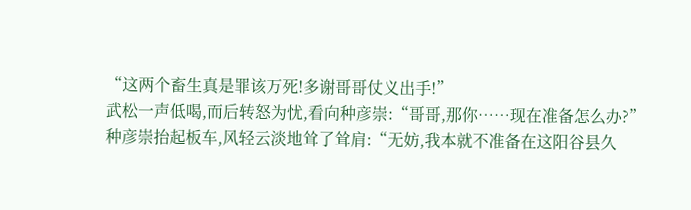“这两个畜生真是罪该万死!多谢哥哥仗义出手!”
武松一声低喝,而后转怒为忧,看向种彦崇:“哥哥,那你……现在准备怎么办?”
种彦崇抬起板车,风轻云淡地耸了耸肩:“无妨,我本就不准备在这阳谷县久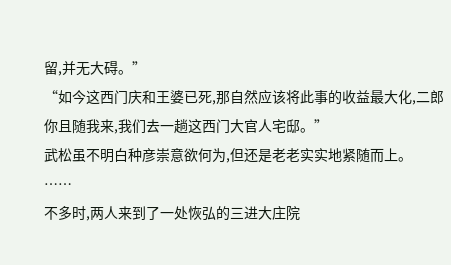留,并无大碍。”
“如今这西门庆和王婆已死,那自然应该将此事的收益最大化,二郎你且随我来,我们去一趟这西门大官人宅邸。”
武松虽不明白种彦崇意欲何为,但还是老老实实地紧随而上。
……
不多时,两人来到了一处恢弘的三进大庄院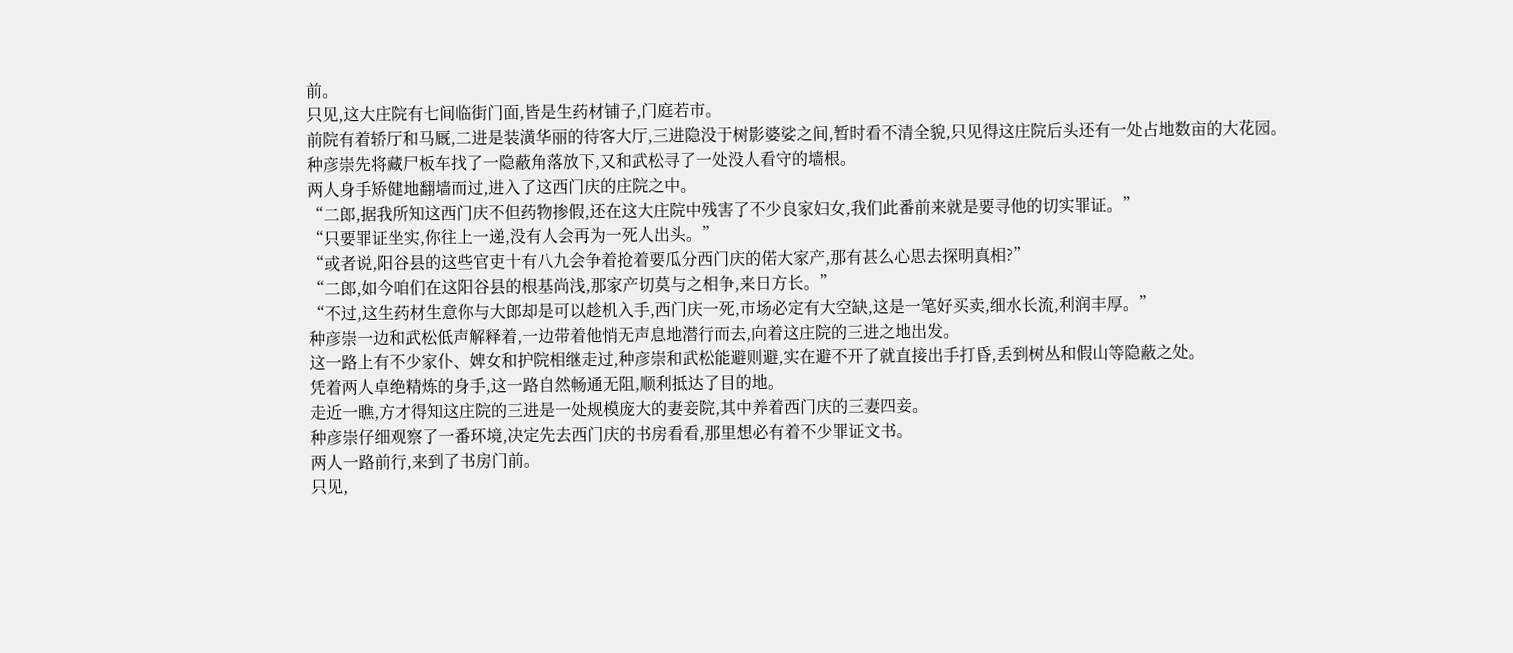前。
只见,这大庄院有七间临街门面,皆是生药材铺子,门庭若市。
前院有着轿厅和马厩,二进是装潢华丽的待客大厅,三进隐没于树影婆娑之间,暂时看不清全貌,只见得这庄院后头还有一处占地数亩的大花园。
种彦崇先将藏尸板车找了一隐蔽角落放下,又和武松寻了一处没人看守的墙根。
两人身手矫健地翻墙而过,进入了这西门庆的庄院之中。
“二郎,据我所知这西门庆不但药物掺假,还在这大庄院中残害了不少良家妇女,我们此番前来就是要寻他的切实罪证。”
“只要罪证坐实,你往上一递,没有人会再为一死人出头。”
“或者说,阳谷县的这些官吏十有八九会争着抢着要瓜分西门庆的偌大家产,那有甚么心思去探明真相?”
“二郎,如今咱们在这阳谷县的根基尚浅,那家产切莫与之相争,来日方长。”
“不过,这生药材生意你与大郎却是可以趁机入手,西门庆一死,市场必定有大空缺,这是一笔好买卖,细水长流,利润丰厚。”
种彦崇一边和武松低声解释着,一边带着他悄无声息地潜行而去,向着这庄院的三进之地出发。
这一路上有不少家仆、婢女和护院相继走过,种彦崇和武松能避则避,实在避不开了就直接出手打昏,丢到树丛和假山等隐蔽之处。
凭着两人卓绝精炼的身手,这一路自然畅通无阻,顺利抵达了目的地。
走近一瞧,方才得知这庄院的三进是一处规模庞大的妻妾院,其中养着西门庆的三妻四妾。
种彦崇仔细观察了一番环境,决定先去西门庆的书房看看,那里想必有着不少罪证文书。
两人一路前行,来到了书房门前。
只见,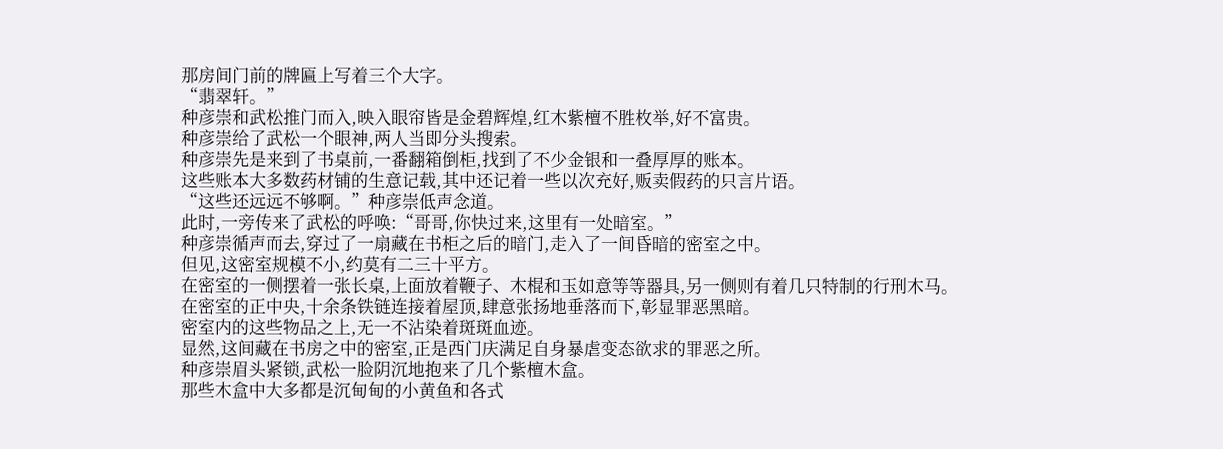那房间门前的牌匾上写着三个大字。
“翡翠轩。”
种彦崇和武松推门而入,映入眼帘皆是金碧辉煌,红木紫檀不胜枚举,好不富贵。
种彦崇给了武松一个眼神,两人当即分头搜索。
种彦崇先是来到了书桌前,一番翻箱倒柜,找到了不少金银和一叠厚厚的账本。
这些账本大多数药材铺的生意记载,其中还记着一些以次充好,贩卖假药的只言片语。
“这些还远远不够啊。”种彦崇低声念道。
此时,一旁传来了武松的呼唤:“哥哥,你快过来,这里有一处暗室。”
种彦崇循声而去,穿过了一扇藏在书柜之后的暗门,走入了一间昏暗的密室之中。
但见,这密室规模不小,约莫有二三十平方。
在密室的一侧摆着一张长桌,上面放着鞭子、木棍和玉如意等等器具,另一侧则有着几只特制的行刑木马。
在密室的正中央,十余条铁链连接着屋顶,肆意张扬地垂落而下,彰显罪恶黑暗。
密室内的这些物品之上,无一不沾染着斑斑血迹。
显然,这间藏在书房之中的密室,正是西门庆满足自身暴虐变态欲求的罪恶之所。
种彦崇眉头紧锁,武松一脸阴沉地抱来了几个紫檀木盒。
那些木盒中大多都是沉甸甸的小黄鱼和各式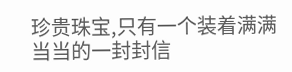珍贵珠宝,只有一个装着满满当当的一封封信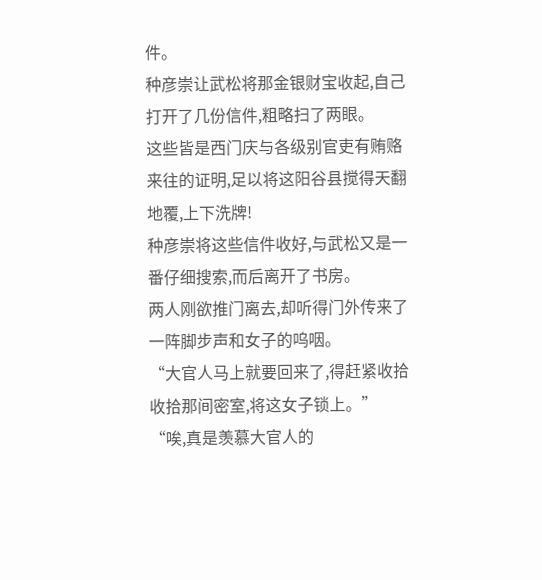件。
种彦崇让武松将那金银财宝收起,自己打开了几份信件,粗略扫了两眼。
这些皆是西门庆与各级别官吏有贿赂来往的证明,足以将这阳谷县搅得天翻地覆,上下洗牌!
种彦崇将这些信件收好,与武松又是一番仔细搜索,而后离开了书房。
两人刚欲推门离去,却听得门外传来了一阵脚步声和女子的呜咽。
“大官人马上就要回来了,得赶紧收拾收拾那间密室,将这女子锁上。”
“唉,真是羡慕大官人的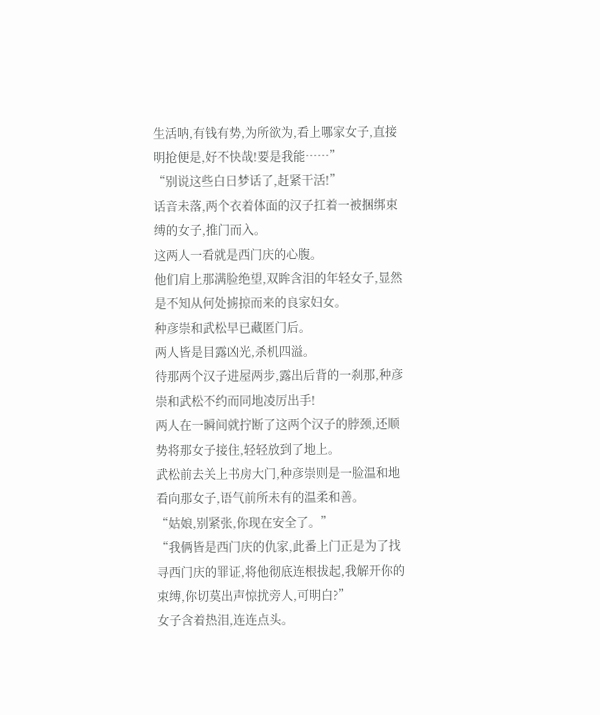生活呐,有钱有势,为所欲为,看上哪家女子,直接明抢便是,好不快哉!要是我能……”
“别说这些白日梦话了,赶紧干活!”
话音未落,两个衣着体面的汉子扛着一被捆绑束缚的女子,推门而入。
这两人一看就是西门庆的心腹。
他们肩上那满脸绝望,双眸含泪的年轻女子,显然是不知从何处掳掠而来的良家妇女。
种彦崇和武松早已藏匿门后。
两人皆是目露凶光,杀机四溢。
待那两个汉子进屋两步,露出后背的一刹那,种彦崇和武松不约而同地凌厉出手!
两人在一瞬间就拧断了这两个汉子的脖颈,还顺势将那女子接住,轻轻放到了地上。
武松前去关上书房大门,种彦崇则是一脸温和地看向那女子,语气前所未有的温柔和善。
“姑娘,别紧张,你现在安全了。”
“我俩皆是西门庆的仇家,此番上门正是为了找寻西门庆的罪证,将他彻底连根拔起,我解开你的束缚,你切莫出声惊扰旁人,可明白?”
女子含着热泪,连连点头。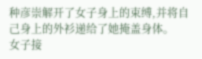种彦崇解开了女子身上的束缚,并将自己身上的外衫递给了她掩盖身体。
女子接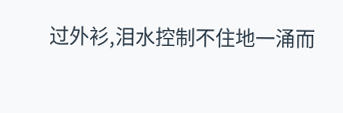过外衫,泪水控制不住地一涌而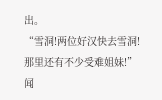出。
“雪洞!两位好汉快去雪洞!那里还有不少受难姐妹!”
闻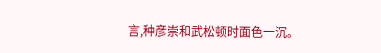言,种彦崇和武松顿时面色一沉。